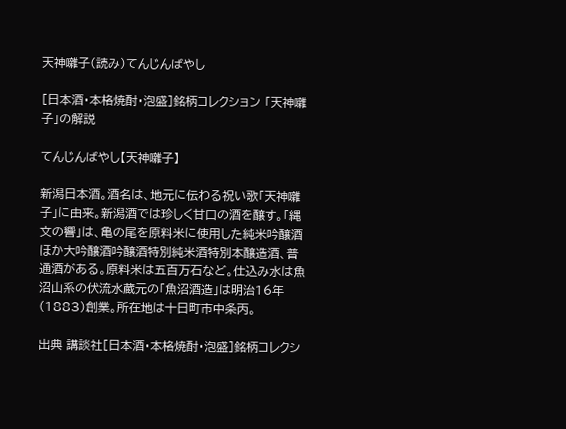天神囃子(読み)てんじんばやし

[日本酒・本格焼酎・泡盛]銘柄コレクション 「天神囃子」の解説

てんじんばやし【天神囃子】

新潟日本酒。酒名は、地元に伝わる祝い歌「天神囃子」に由来。新潟酒では珍しく甘口の酒を醸す。「縄文の響」は、亀の尾を原料米に使用した純米吟醸酒ほか大吟醸酒吟醸酒特別純米酒特別本醸造酒、普通酒がある。原料米は五百万石など。仕込み水は魚沼山系の伏流水蔵元の「魚沼酒造」は明治16年(1883)創業。所在地は十日町市中条丙。

出典 講談社[日本酒・本格焼酎・泡盛]銘柄コレクシ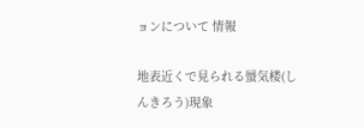ョンについて 情報

地表近くで見られる蜃気楼(しんきろう)現象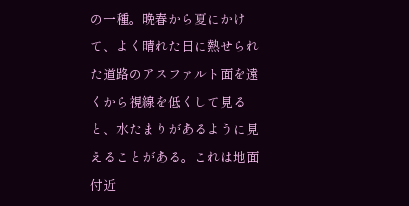の一種。晩春から夏にかけて、よく晴れた日に熱せられた道路のアスファルト面を遠くから視線を低くして見ると、水たまりがあるように見えることがある。これは地面付近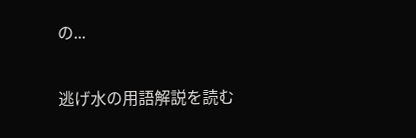の...

逃げ水の用語解説を読む